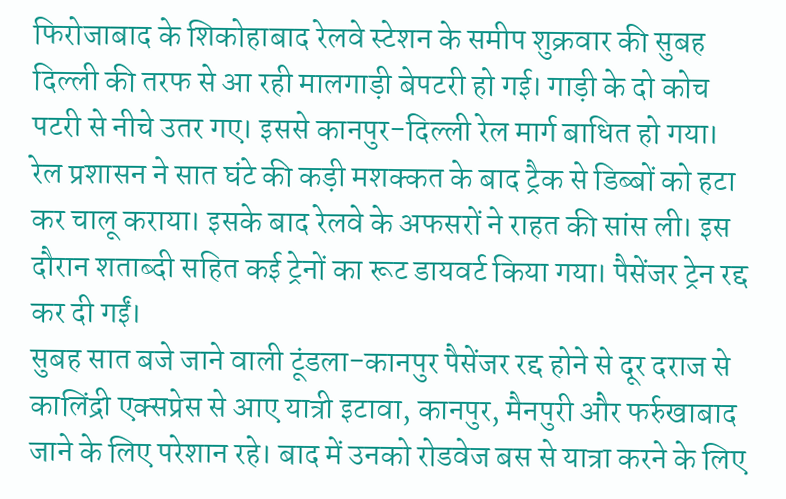फिरोजाबाद के शिकोहाबाद रेलवे स्टेशन के समीप शुक्रवार की सुबह दिल्ली की तरफ से आ रही मालगाड़ी बेपटरी हो गई। गाड़ी के दो कोच पटरी से नीचे उतर गए। इससे कानपुर-दिल्ली रेल मार्ग बाधित हो गया।
रेल प्रशासन ने सात घंटे की कड़ी मशक्कत के बाद ट्रैक से डिब्बों को हटा कर चालू कराया। इसके बाद रेलवे के अफसरों ने राहत की सांस ली। इस दौरान शताब्दी सहित कई ट्रेनों का रूट डायवर्ट किया गया। पैसेंजर ट्रेन रद्द कर दी गईं।
सुबह सात बजे जाने वाली टूंडला-कानपुर पैसेंजर रद्द होने से दूर दराज से कालिंद्री एक्सप्रेस से आए यात्री इटावा, कानपुर, मैनपुरी और फर्रुखाबाद जाने के लिए परेशान रहे। बाद में उनको रोडवेज बस से यात्रा करने के लिए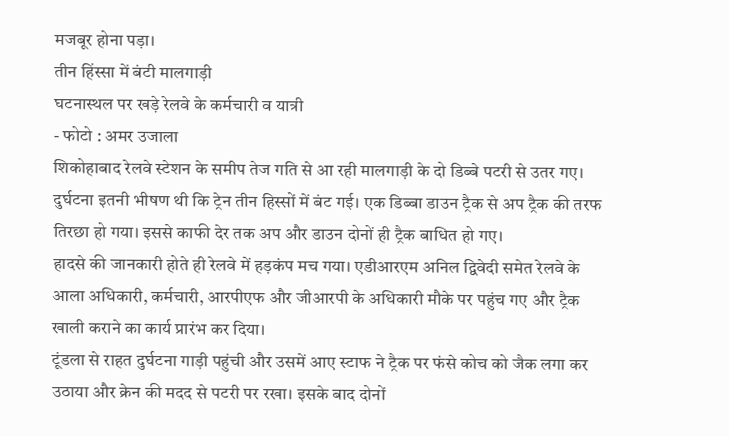मजबूर होना पड़ा।
तीन हिंस्सा में बंटी मालगाड़ी
घटनास्थल पर खड़े रेलवे के कर्मचारी व यात्री
- फोटो : अमर उजाला
शिकोहाबाद रेलवे स्टेशन के समीप तेज गति से आ रही मालगाड़ी के दो डिब्बे पटरी से उतर गए। दुर्घटना इतनी भीषण थी कि ट्रेन तीन हिस्सों में बंट गई। एक डिब्बा डाउन ट्रैक से अप ट्रैक की तरफ तिरछा हो गया। इससे काफी देर तक अप और डाउन दोनों ही ट्रैक बाधित हो गए।
हादसे की जानकारी होते ही रेलवे में हड़कंप मच गया। एडीआरएम अनिल द्विवेदी समेत रेलवे के आला अधिकारी, कर्मचारी, आरपीएफ और जीआरपी के अधिकारी मौके पर पहुंच गए और ट्रैक खाली कराने का कार्य प्रारंभ कर दिया।
टूंडला से राहत दुर्घटना गाड़ी पहुंची और उसमें आए स्टाफ ने ट्रैक पर फंसे कोच को जैक लगा कर उठाया और क्रेन की मदद से पटरी पर रखा। इसके बाद दोनों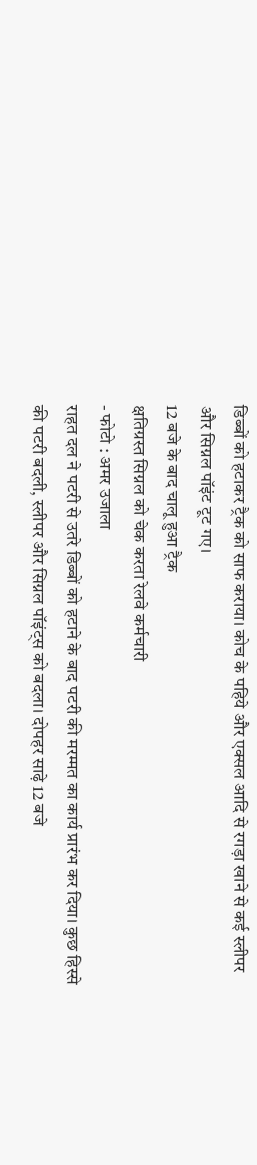डिब्बों को हटाकर ट्रैक को साफ कराया। कोच के पहिये और एक्सल आदि से रगड़ा खाने से कई स्लीपर और सिग्नल पॉइंट टूट गए।
12 बजे के बाद चालू हुआ ट्रैक
क्षतिग्रस्त सिग्नल को चेक करता रेलवे कर्मचारी
- फोटो : अमर उजाला
राहत दल ने पटरी से उतरे डिब्बों को हटाने के बाद पटरी की मरम्मत का कार्य प्रारंभ कर दिया। कुछ हिस्से की पटरी बदली, स्लीपर और सिग्नल पॉइंट्स को बदला। दोपहर साढ़े 12 बजे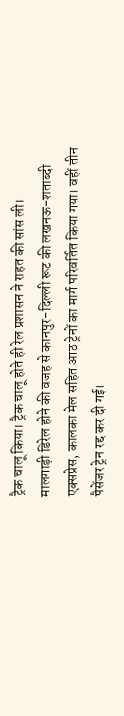ट्रैक चालू किया। ट्रैक चालू होते ही रेल प्रशासन ने राहत की सांस ली।
मालगाड़ी डिरेल होने की वजह से कानपुर-दिल्ली रूट की लखनऊ-शताब्दी एक्सप्रेस, कालका मेल सहित आठ ट्रेनों का मार्ग परिवर्तित किया गया। वहीं तीन पैसेंजर ट्रेन रद्द कर दी गई।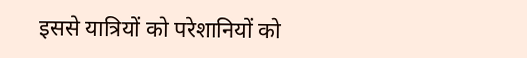इससे यात्रियों को परेशानियों को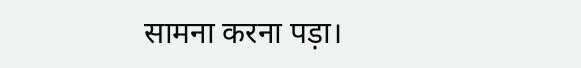सामना करना पड़ा।